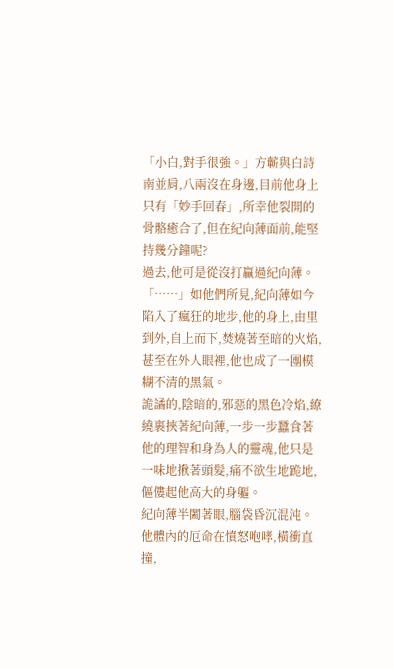「小白,對手很強。」方蘄與白詩南並肩,八兩沒在身邊,目前他身上只有「妙手回春」,所幸他裂開的骨骼癒合了,但在紀向薄面前,能堅持幾分鐘呢?
過去,他可是從沒打贏過紀向薄。
「……」如他們所見,紀向薄如今陷入了瘋狂的地步,他的身上,由里到外,自上而下,焚燒著至暗的火焰,甚至在外人眼裡,他也成了一團模糊不清的黑氣。
詭譎的,陰暗的,邪惡的黑色冷焰,繚繞裹挾著紀向薄,一步一步蠶食著他的理智和身為人的靈魂,他只是一味地揪著頭髮,痛不欲生地跪地,傴僂起他高大的身軀。
紀向薄半闔著眼,腦袋昏沉混沌。
他體內的厄命在憤怒咆哮,橫衝直撞,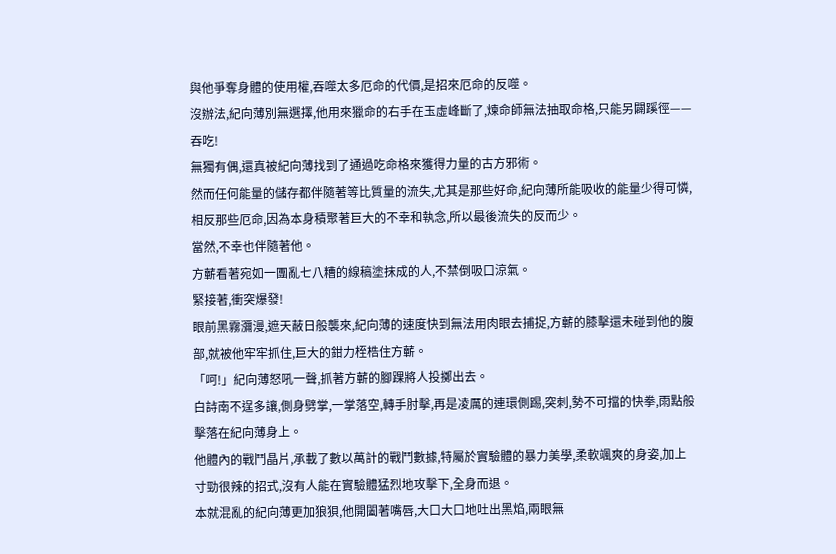與他爭奪身體的使用權,吞噬太多厄命的代價,是招來厄命的反噬。
沒辦法,紀向薄別無選擇,他用來獵命的右手在玉虛峰斷了,煉命師無法抽取命格,只能另闢蹊徑——吞吃!
無獨有偶,還真被紀向薄找到了通過吃命格來獲得力量的古方邪術。
然而任何能量的儲存都伴隨著等比質量的流失,尤其是那些好命,紀向薄所能吸收的能量少得可憐,相反那些厄命,因為本身積聚著巨大的不幸和執念,所以最後流失的反而少。
當然,不幸也伴隨著他。
方蘄看著宛如一團亂七八糟的線稿塗抹成的人,不禁倒吸口涼氣。
緊接著,衝突爆發!
眼前黑霧瀰漫,遮天蔽日般襲來,紀向薄的速度快到無法用肉眼去捕捉,方蘄的膝擊還未碰到他的腹部,就被他牢牢抓住,巨大的鉗力桎梏住方蘄。
「呵!」紀向薄怒吼一聲,抓著方蘄的腳踝將人投擲出去。
白詩南不逞多讓,側身劈掌,一掌落空,轉手肘擊,再是凌厲的連環側踢,突刺,勢不可擋的快拳,雨點般擊落在紀向薄身上。
他體內的戰鬥晶片,承載了數以萬計的戰鬥數據,特屬於實驗體的暴力美學,柔軟颯爽的身姿,加上寸勁很辣的招式,沒有人能在實驗體猛烈地攻擊下,全身而退。
本就混亂的紀向薄更加狼狽,他開闔著嘴唇,大口大口地吐出黑焰,兩眼無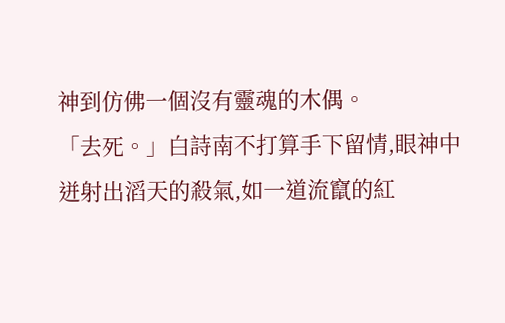神到仿佛一個沒有靈魂的木偶。
「去死。」白詩南不打算手下留情,眼神中迸射出滔天的殺氣,如一道流竄的紅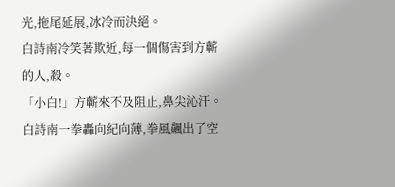光,拖尾延展,冰冷而決絕。
白詩南冷笑著欺近,每一個傷害到方蘄的人,殺。
「小白!」方蘄來不及阻止,鼻尖沁汗。
白詩南一拳轟向紀向薄,拳風飆出了空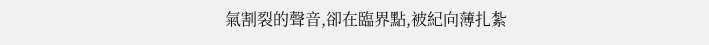氣割裂的聲音,卻在臨界點,被紀向薄扎紮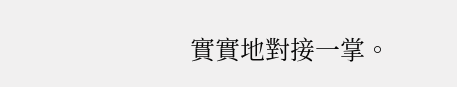實實地對接一掌。